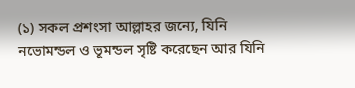(১) সকল প্রশংসা আল্লাহর জন্যে, যিনি নভোমন্ডল ও ভূমন্ডল সৃষ্টি করেছেন আর যিনি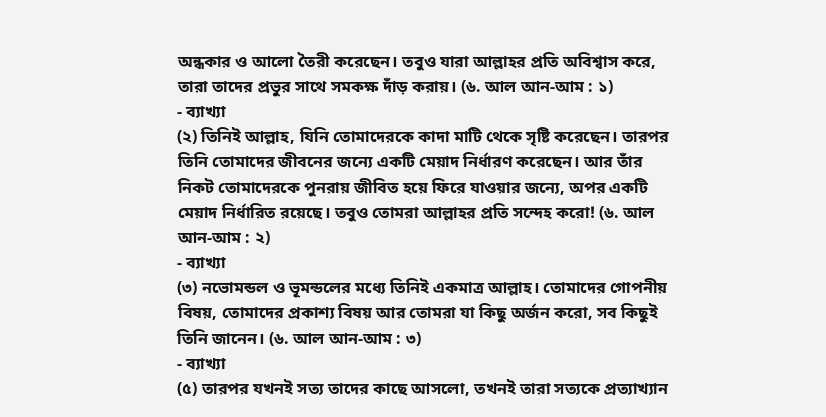অন্ধকার ও আলো তৈরী করেছেন। তবুও যারা আল্লাহর প্রতি অবিশ্বাস করে, তারা তাদের প্রভুর সাথে সমকক্ষ দাঁড় করায়। (৬. আল আন-আম : ১)
- ব্যাখ্যা
(২) তিনিই আল্লাহ, যিনি তোমাদেরকে কাদা মাটি থেকে সৃষ্টি করেছেন। তারপর তিনি তোমাদের জীবনের জন্যে একটি মেয়াদ নির্ধারণ করেছেন। আর তাঁর নিকট তোমাদেরকে পুনরায় জীবিত হয়ে ফিরে যাওয়ার জন্যে, অপর একটি মেয়াদ নির্ধারিত রয়েছে। তবুও তোমরা আল্লাহর প্রতি সন্দেহ করো! (৬. আল আন-আম : ২)
- ব্যাখ্যা
(৩) নভোমন্ডল ও ভূমন্ডলের মধ্যে তিনিই একমাত্র আল্লাহ। তোমাদের গোপনীয় বিষয়, তোমাদের প্রকাশ্য বিষয় আর তোমরা যা কিছু অর্জন করো, সব কিছুই তিনি জানেন। (৬. আল আন-আম : ৩)
- ব্যাখ্যা
(৫) তারপর যখনই সত্য তাদের কাছে আসলো, তখনই তারা সত্যকে প্রত্যাখ্যান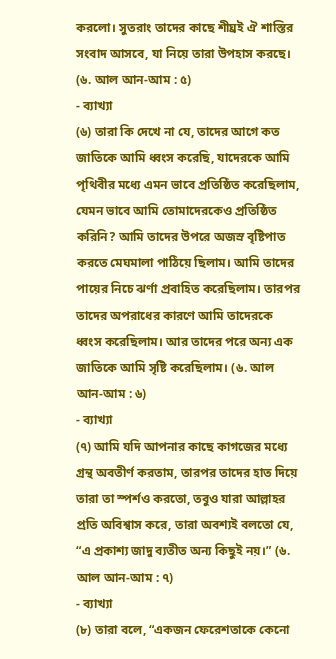করলো। সুতরাং তাদের কাছে শীঘ্রই ঐ শাস্তির সংবাদ আসবে, যা নিয়ে তারা উপহাস করছে। (৬. আল আন-আম : ৫)
- ব্যাখ্যা
(৬) তারা কি দেখে না যে, তাদের আগে কত জাতিকে আমি ধ্বংস করেছি, যাদেরকে আমি পৃথিবীর মধ্যে এমন ভাবে প্রতিষ্ঠিত করেছিলাম, যেমন ভাবে আমি তোমাদেরকেও প্রতিষ্ঠিত করিনি? আমি তাদের উপরে অজস্র বৃষ্টিপাত করতে মেঘমালা পাঠিয়ে ছিলাম। আমি তাদের পায়ের নিচে ঝর্ণা প্রবাহিত করেছিলাম। তারপর তাদের অপরাধের কারণে আমি তাদেরকে ধ্বংস করেছিলাম। আর তাদের পরে অন্য এক জাতিকে আমি সৃষ্টি করেছিলাম। (৬. আল আন-আম : ৬)
- ব্যাখ্যা
(৭) আমি যদি আপনার কাছে কাগজের মধ্যে গ্রন্থ অবতীর্ণ করতাম, তারপর তাদের হাত দিয়ে তারা তা স্পর্শও করতো, তবুও যারা আল্লাহর প্রতি অবিশ্বাস করে, তারা অবশ্যই বলতো যে, “এ প্রকাশ্য জাদু ব্যতীত অন্য কিছুই নয়।” (৬. আল আন-আম : ৭)
- ব্যাখ্যা
(৮) তারা বলে, “একজন ফেরেশতাকে কেনো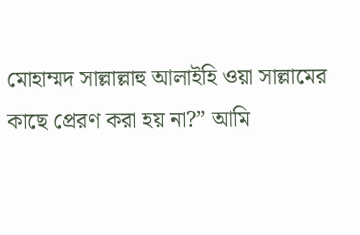মোহাম্মদ সাল্লাল্লাহু আলাইহি ওয়া সাল্লামের কাছে প্রেরণ করা হয় না?” আমি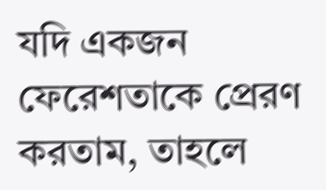যদি একজন ফেরেশতাকে প্রেরণ করতাম, তাহলে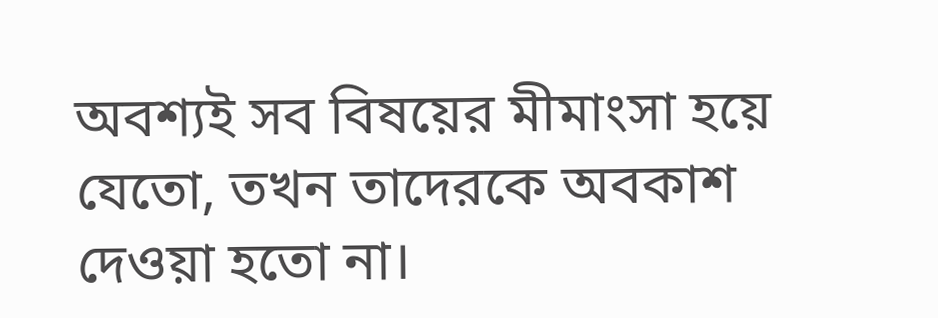অবশ্যই সব বিষয়ের মীমাংসা হয়ে যেতো, তখন তাদেরকে অবকাশ দেওয়া হতো না।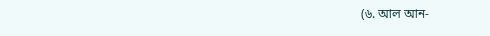(৬. আল আন-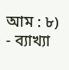আম : ৮)
- ব্যাখ্যা